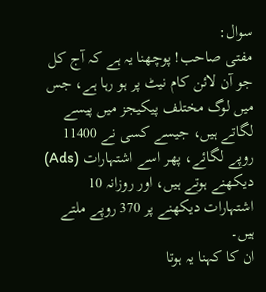سوال:
مفتی صاحب! پوچھنا یہ ہے کہ آج کل جو آن لائن کام نیٹ پر ہو رہا ہے، جس میں لوگ مختلف پیکیجز میں پیسے لگاتے ہیں، جیسے کسی نے 11400 روپے لگائے، پھر اسے اشتہارات (Ads) دیکھنے ہوتے ہیں، اور روزانہ 10 اشتہارات دیکھنے پر 370 روپے ملتے ہیں۔
ان کا کہنا یہ ہوتا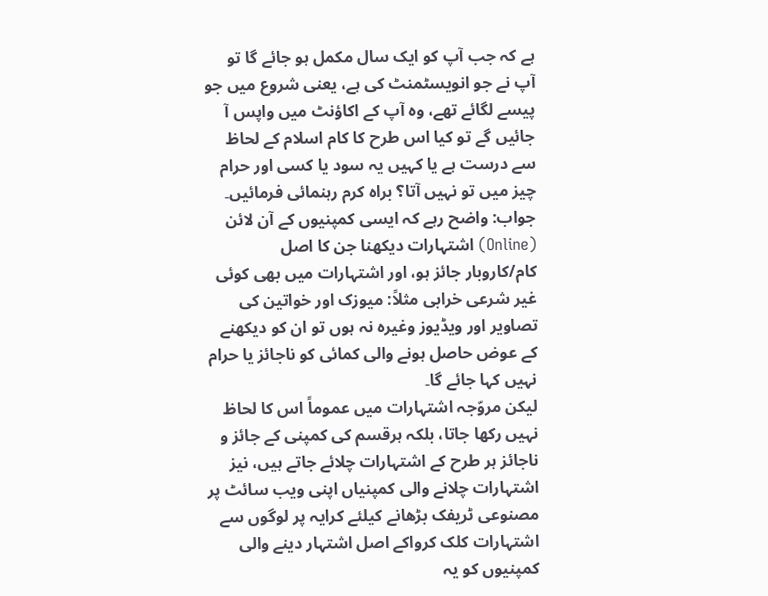ہے کہ جب آپ کو ایک سال مکمل ہو جائے گا تو آپ نے جو انویسٹمنٹ کی ہے، یعنی شروع میں جو پیسے لگائے تھے، وہ آپ کے اکاؤنٹ میں واپس آ جائیں گے تو کیا اس طرح کا کام اسلام کے لحاظ سے درست ہے یا کہیں یہ سود یا کسی اور حرام چیز میں تو نہیں آتا؟ براہ کرم رہنمائی فرمائیں۔
جواب: واضح رہے کہ ایسی کمپنیوں کے آن لائن (Online) اشتہارات دیکھنا جن کا اصل کام/کاروبار جائز ہو، اور اشتہارات میں بھی کوئی غیر شرعی خرابی مثلاً: میوزک اور خواتین کی تصاویر اور ویڈیوز وغیرہ نہ ہوں تو ان کو دیکھنے کے عوض حاصل ہونے والی کمائی کو ناجائز یا حرام نہیں کہا جائے گا۔
لیکن مروّجہ اشتہارات میں عموماً اس کا لحاظ نہیں رکھا جاتا، بلکہ ہرقسم کی کمپنی کے جائز و ناجائز ہر طرح کے اشتہارات چلائے جاتے ہیں، نیز اشتہارات چلانے والی کمپنیاں اپنی ویب سائٹ پر مصنوعی ٹریفک بڑھانے کیلئے کرایہ پر لوگوں سے اشتہارات کلک کرواکے اصل اشتہار دینے والی کمپنیوں کو یہ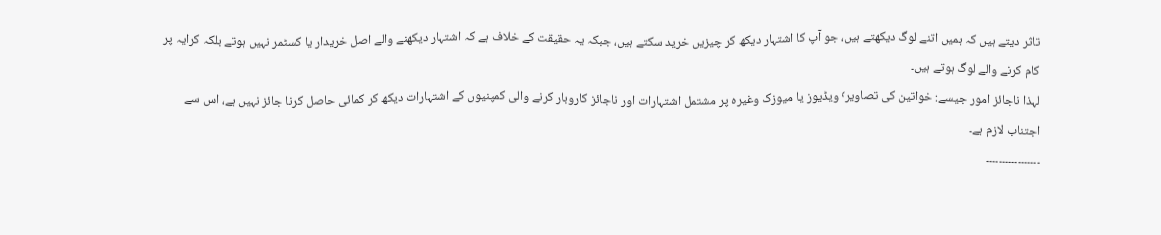تاثر دیتے ہیں کہ ہمیں اتنے لوگ دیکھتے ہیں، جو آپ کا اشتہار دیکھ کر چیزیں خرید سکتے ہیں، جبکہ یہ حقیقت کے خلاف ہے کہ اشتہار دیکھنے والے اصل خریدار یا کسٹمر نہیں ہوتے بلکہ کرایہ پر کام کرنے والے لوگ ہوتے ہیں۔
لہذا ناجائز امور جیسے: خواتین کی تصاویر٬ ویڈیوز یا میوزک وغیرہ پر مشتمل اشتہارات اور ناجائز کاروبار کرنے والی کمپنیوں کے اشتہارات دیکھ کر کمائی حاصل کرنا جائز نہیں ہے، اس سے اجتناب لازم ہے۔
۔۔۔۔۔۔۔۔۔۔۔۔۔۔۔۔۔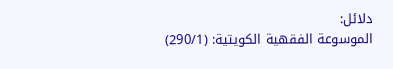دلائل:
الموسوعة الفقهية الكويتية: (290/1)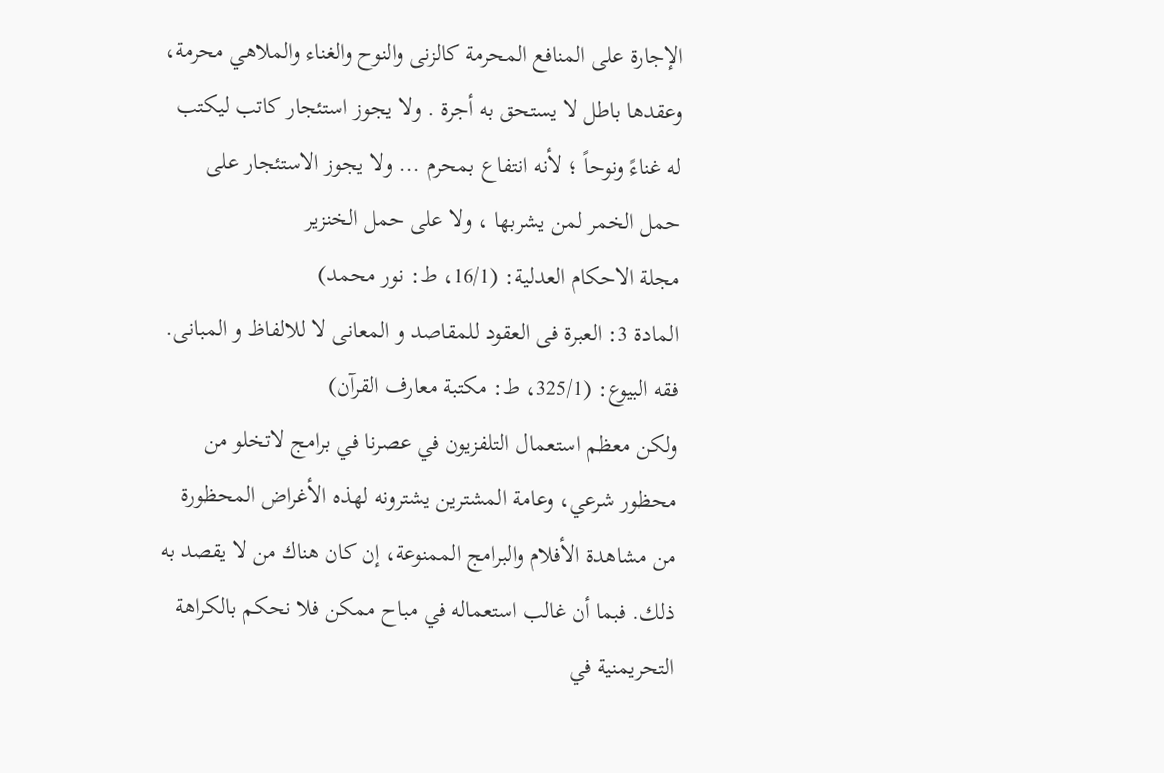الإجارة على المنافع المحرمة كالزنى والنوح والغناء والملاهي محرمة، وعقدها باطل لا يستحق به أجرة . ولا يجوز استئجار كاتب ليكتب له غناءً ونوحاً ؛ لأنه انتفاع بمحرم ... ولا يجوز الاستئجار على حمل الخمر لمن يشربها ، ولا على حمل الخنزير
مجلة الاحکام العدلیة: (16/1، ط: نور محمد)
المادۃ 3: العبرۃ فی العقود للمقاصد و المعانی لا للالفاظ و المبانی.
فقه البیوع: (325/1، ط: مکتبة معارف القرآن)
ولكن معظم استعمال التلفزيون في عصرنا في برامج لاتخلو من محظور شرعي، وعامة المشترين يشترونه لهذه الأغراض المحظورة من مشاهدة الأفلام والبرامج الممنوعة، إن كان هناك من لا يقصد به ذلك. فبما أن غالب استعماله في مباح ممكن فلا نحكم بالكراهة التحريمنية في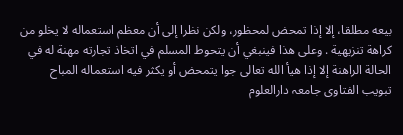بيعه مطلقا، إلا إذا تمحض لمحظور، ولكن نظرا إلى أن معظم استعماله لا يخلو من كراهة تنزيهية . وعلى هذا فينبغي أن يتحوط المسلم في اتخاذ تجارته مهنة له في الحالة الراهنة إلا إذا هيأ الله تعالی جوا يتمحض أو يكثر فيه استعماله المباح
تبویب الفتاوی جامعہ دارالعلوم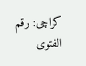کراچی: رقم الفتوی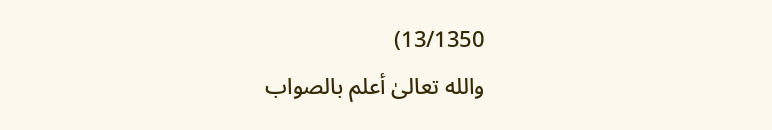13/1350)
والله تعالىٰ أعلم بالصواب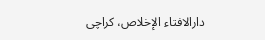دارالافتاء الإخلاص، کراچی